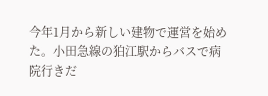今年1月から新しい建物で運営を始めた。小田急線の狛江駅からバスで病院行きだ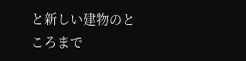と新しい建物のところまで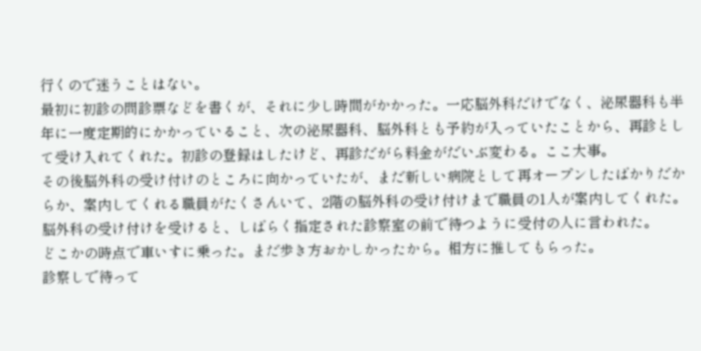行くので迷うことはない。
最初に初診の問診票などを書くが、それに少し時間がかかった。一応脳外科だけでなく、泌尿器科も半年に一度定期的にかかっていること、次の泌尿器科、脳外科とも予約が入っていたことから、再診として受け入れてくれた。初診の登録はしたけど、再診だがら料金がだいぶ変わる。ここ大事。
その後脳外科の受け付けのところに向かっていたが、まだ新しい病院として再オープンしたばかりだからか、案内してくれる職員がたくさんいて、2階の脳外科の受け付けまで職員の1人が案内してくれた。
脳外科の受け付けを受けると、しばらく指定された診察室の前で待つように受付の人に言われた。
どこかの時点で車いすに乗った。まだ歩き方おかしかったから。相方に推してもらった。
診察しで待って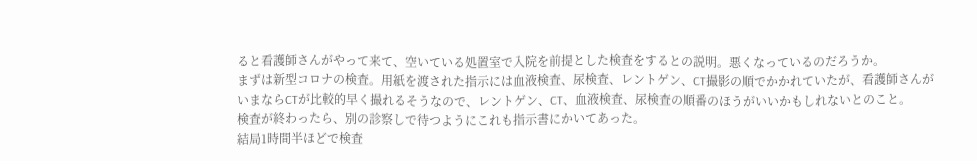ると看護師さんがやって来て、空いている処置室で入院を前提とした検査をするとの説明。悪くなっているのだろうか。
まずは新型コロナの検査。用紙を渡された指示には血液検査、尿検査、レントゲン、CT撮影の順でかかれていたが、看護師さんがいまならCTが比較的早く撮れるそうなので、レントゲン、CT、血液検査、尿検査の順番のほうがいいかもしれないとのこと。
検査が終わったら、別の診察しで待つようにこれも指示書にかいてあった。
結局1時間半ほどで検査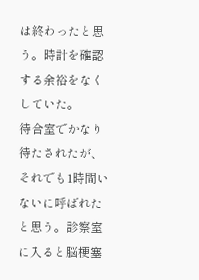は終わったと思う。時計を確認する余裕をなくしていた。
待合室でかなり待たされたが、それでも1時間いないに呼ばれたと思う。診察室に入ると脳梗塞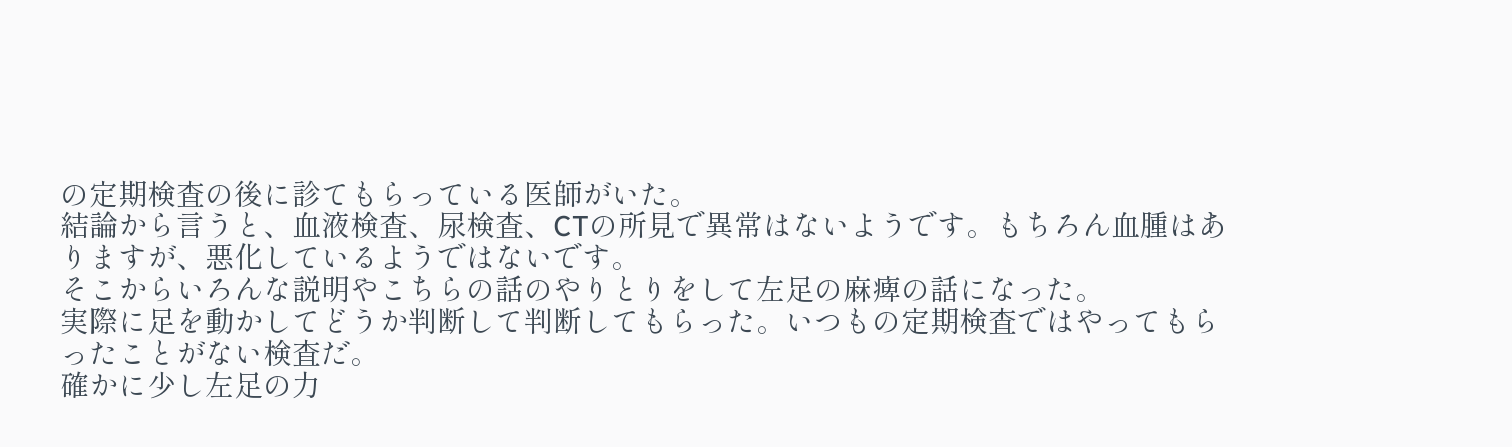の定期検査の後に診てもらっている医師がいた。
結論から言うと、血液検査、尿検査、CTの所見で異常はないようです。もちろん血腫はありますが、悪化しているようではないです。
そこからいろんな説明やこちらの話のやりとりをして左足の麻痺の話になった。
実際に足を動かしてどうか判断して判断してもらった。いつもの定期検査ではやってもらったことがない検査だ。
確かに少し左足の力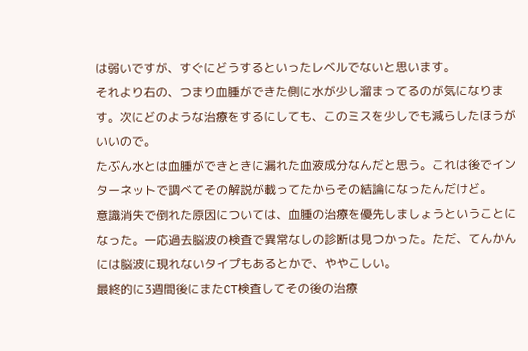は弱いですが、すぐにどうするといったレベルでないと思います。
それより右の、つまり血腫ができた側に水が少し溜まってるのが気になります。次にどのような治療をするにしても、このミスを少しでも減らしたほうがいいので。
たぶん水とは血腫ができときに漏れた血液成分なんだと思う。これは後でインターネットで調べてその解説が載ってたからその結論になったんだけど。
意識消失で倒れた原因については、血腫の治療を優先しましょうということになった。一応過去脳波の検査で異常なしの診断は見つかった。ただ、てんかんには脳波に現れないタイプもあるとかで、ややこしい。
最終的に3週間後にまたCT検査してその後の治療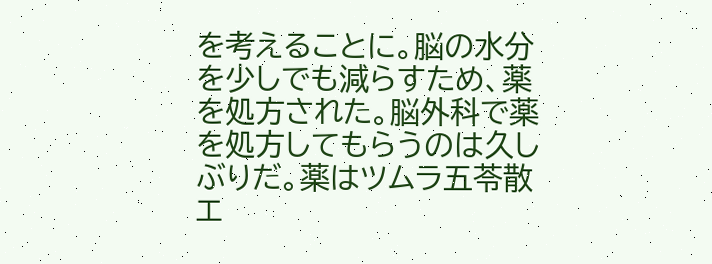を考えることに。脳の水分を少しでも減らすため、薬を処方された。脳外科で薬を処方してもらうのは久しぶりだ。薬はツムラ五苓散エ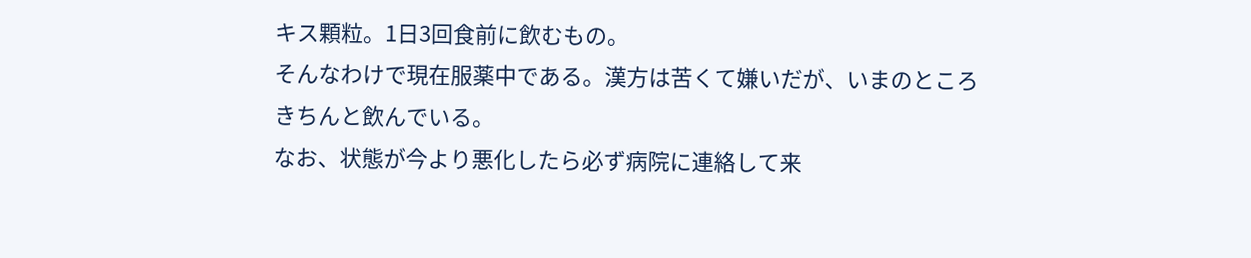キス顆粒。1日3回食前に飲むもの。
そんなわけで現在服薬中である。漢方は苦くて嫌いだが、いまのところきちんと飲んでいる。
なお、状態が今より悪化したら必ず病院に連絡して来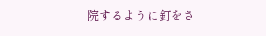院するように釘をさ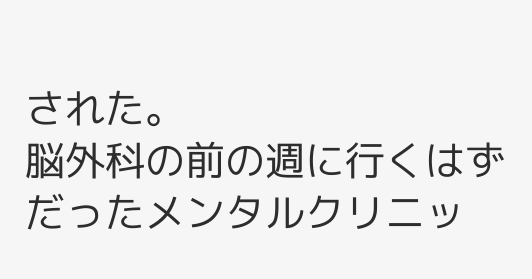された。
脳外科の前の週に行くはずだったメンタルクリニッ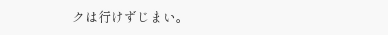クは行けずじまい。